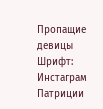Пропащие девицы
Шрифт:
Инстаграм Патриции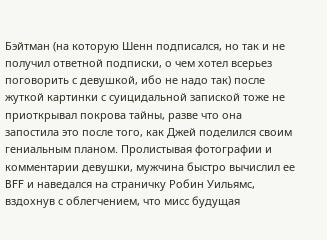Бэйтман (на которую Шенн подписался, но так и не получил ответной подписки, о чем хотел всерьез поговорить с девушкой, ибо не надо так) после жуткой картинки с суицидальной запиской тоже не приоткрывал покрова тайны, разве что она запостила это после того, как Джей поделился своим гениальным планом. Пролистывая фотографии и комментарии девушки, мужчина быстро вычислил ее BFF и наведался на страничку Робин Уильямс, вздохнув с облегчением, что мисс будущая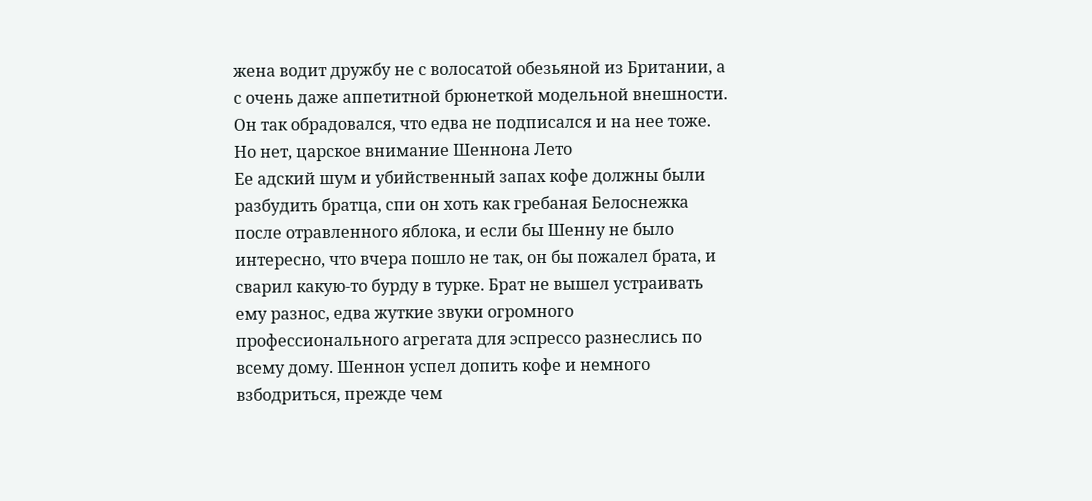жена водит дружбу не с волосатой обезьяной из Британии, а с очень даже аппетитной брюнеткой модельной внешности. Он так обрадовался, что едва не подписался и на нее тоже. Но нет, царское внимание Шеннона Лето
Ее адский шум и убийственный запах кофе должны были разбудить братца, спи он хоть как гребаная Белоснежка после отравленного яблока, и если бы Шенну не было интересно, что вчера пошло не так, он бы пожалел брата, и сварил какую-то бурду в турке. Брат не вышел устраивать ему разнос, едва жуткие звуки огромного профессионального агрегата для эспрессо разнеслись по всему дому. Шеннон успел допить кофе и немного взбодриться, прежде чем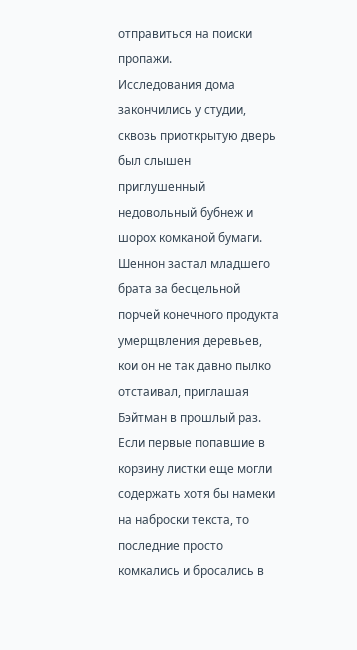отправиться на поиски пропажи.
Исследования дома закончились у студии, сквозь приоткрытую дверь был слышен приглушенный недовольный бубнеж и шорох комканой бумаги. Шеннон застал младшего брата за бесцельной порчей конечного продукта умерщвления деревьев, кои он не так давно пылко отстаивал, приглашая Бэйтман в прошлый раз. Если первые попавшие в корзину листки еще могли содержать хотя бы намеки на наброски текста, то последние просто комкались и бросались в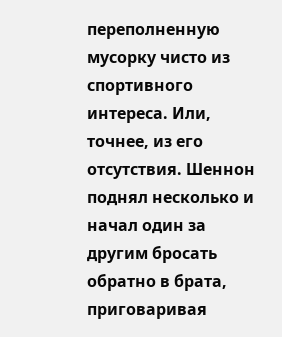переполненную мусорку чисто из спортивного интереса. Или, точнее, из его отсутствия. Шеннон поднял несколько и начал один за другим бросать обратно в брата, приговаривая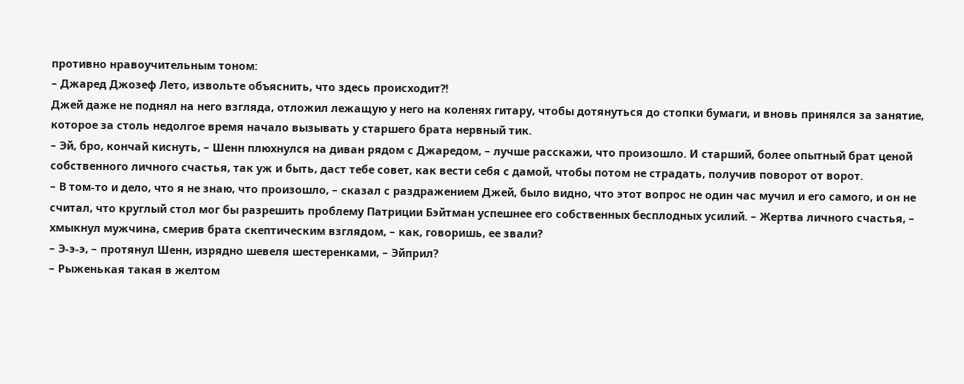противно нравоучительным тоном:
– Джаред Джозеф Лето, извольте объяснить, что здесь происходит?!
Джей даже не поднял на него взгляда, отложил лежащую у него на коленях гитару, чтобы дотянуться до стопки бумаги, и вновь принялся за занятие, которое за столь недолгое время начало вызывать у старшего брата нервный тик.
– Эй, бро, кончай киснуть, – Шенн плюхнулся на диван рядом с Джаредом, – лучше расскажи, что произошло. И старший, более опытный брат ценой собственного личного счастья, так уж и быть, даст тебе совет, как вести себя с дамой, чтобы потом не страдать, получив поворот от ворот.
– В том-то и дело, что я не знаю, что произошло, – сказал с раздражением Джей, было видно, что этот вопрос не один час мучил и его самого, и он не считал, что круглый стол мог бы разрешить проблему Патриции Бэйтман успешнее его собственных бесплодных усилий. – Жертва личного счастья, – хмыкнул мужчина, смерив брата скептическим взглядом, – как, говоришь, ее звали?
– Э-э-э, – протянул Шенн, изрядно шевеля шестеренками, – Эйприл?
– Рыженькая такая в желтом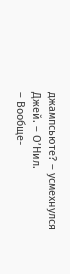джампсьюте? – усмехнулся Джей. – О’Нил.
– Вообще-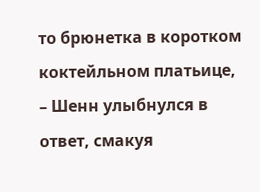то брюнетка в коротком коктейльном платьице, – Шенн улыбнулся в ответ, смакуя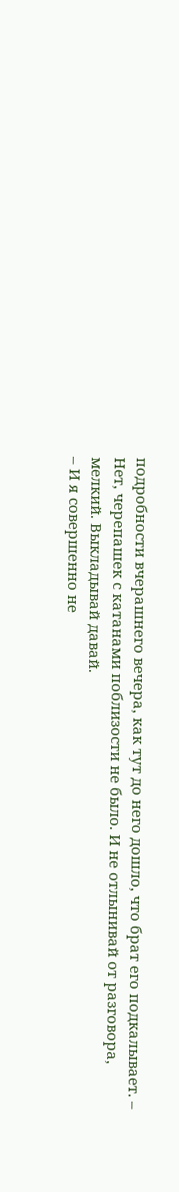подробности вчерашнего вечера, как тут до него дошло, что брат его подкалывает. – Нет, черепашек с катанами поблизости не было. И не отлынивай от разговора, мелкий. Выкладывай давай.
– И я совершенно не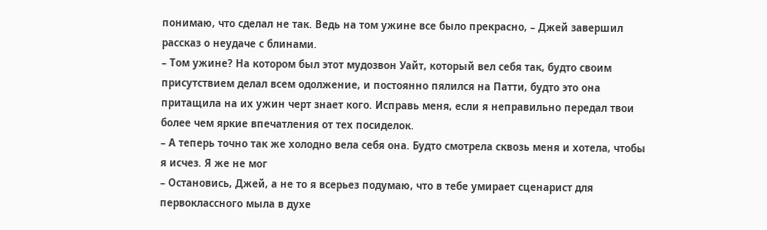понимаю, что сделал не так. Ведь на том ужине все было прекрасно, – Джей завершил рассказ о неудаче с блинами.
– Том ужине? На котором был этот мудозвон Уайт, который вел себя так, будто своим присутствием делал всем одолжение, и постоянно пялился на Патти, будто это она притащила на их ужин черт знает кого. Исправь меня, если я неправильно передал твои более чем яркие впечатления от тех посиделок.
– А теперь точно так же холодно вела себя она. Будто смотрела сквозь меня и хотела, чтобы я исчез. Я же не мог
– Остановись, Джей, а не то я всерьез подумаю, что в тебе умирает сценарист для первоклассного мыла в духе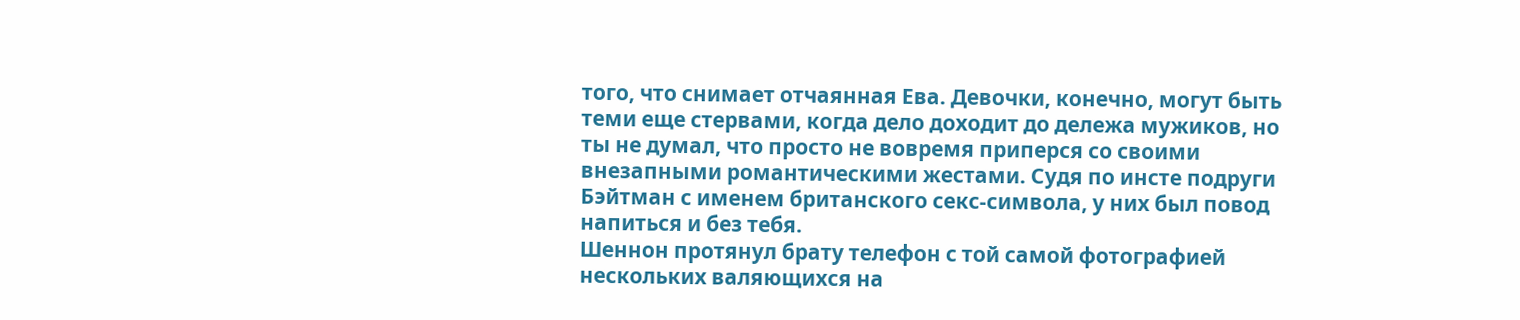того, что снимает отчаянная Ева. Девочки, конечно, могут быть теми еще стервами, когда дело доходит до дележа мужиков, но ты не думал, что просто не вовремя приперся со своими внезапными романтическими жестами. Судя по инсте подруги Бэйтман с именем британского секс-символа, у них был повод напиться и без тебя.
Шеннон протянул брату телефон с той самой фотографией нескольких валяющихся на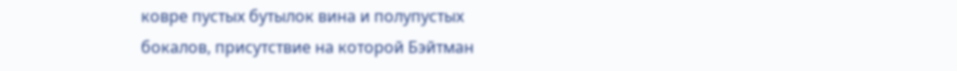ковре пустых бутылок вина и полупустых бокалов, присутствие на которой Бэйтман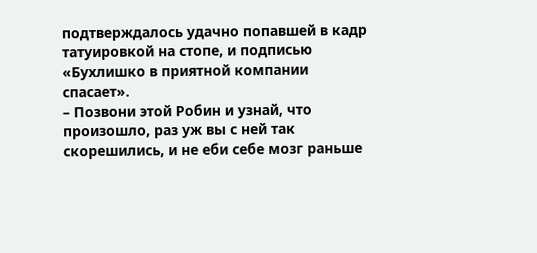подтверждалось удачно попавшей в кадр татуировкой на стопе, и подписью «Бухлишко в приятной компании спасает».
– Позвони этой Робин и узнай, что произошло, раз уж вы с ней так скорешились, и не еби себе мозг раньше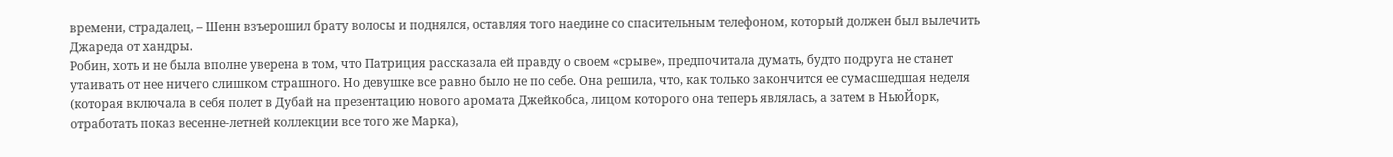времени, страдалец, – Шенн взъерошил брату волосы и поднялся, оставляя того наедине со спасительным телефоном, который должен был вылечить Джареда от хандры.
Робин, хоть и не была вполне уверена в том, что Патриция рассказала ей правду о своем «срыве», предпочитала думать, будто подруга не станет утаивать от нее ничего слишком страшного. Но девушке все равно было не по себе. Она решила, что, как только закончится ее сумасшедшая неделя (которая включала в себя полет в Дубай на презентацию нового аромата Джейкобса, лицом которого она теперь являлась, а затем в НьюЙорк, отработать показ весенне-летней коллекции все того же Марка),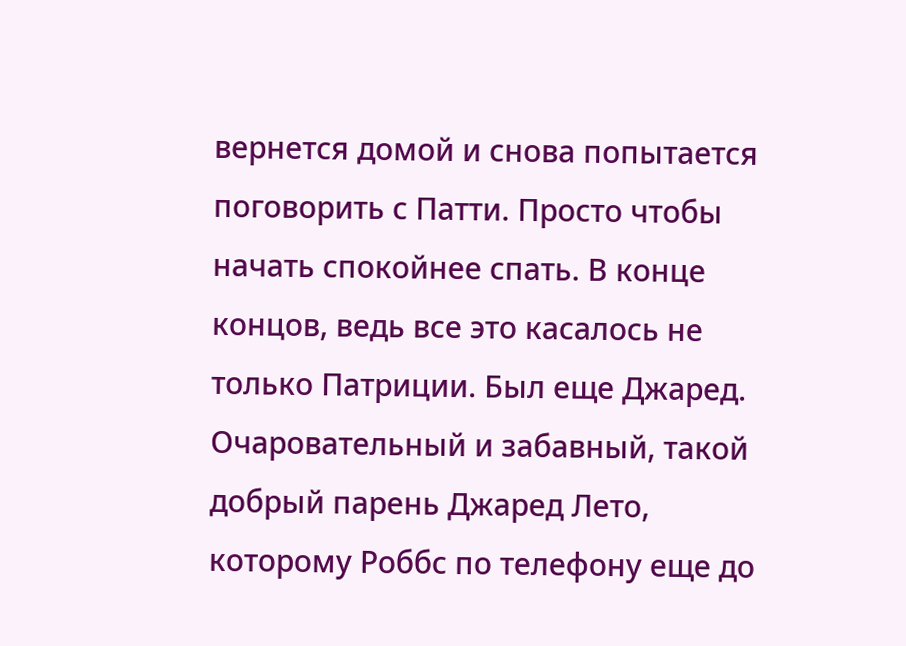вернется домой и снова попытается поговорить с Патти. Просто чтобы начать спокойнее спать. В конце концов, ведь все это касалось не только Патриции. Был еще Джаред. Очаровательный и забавный, такой добрый парень Джаред Лето, которому Роббс по телефону еще до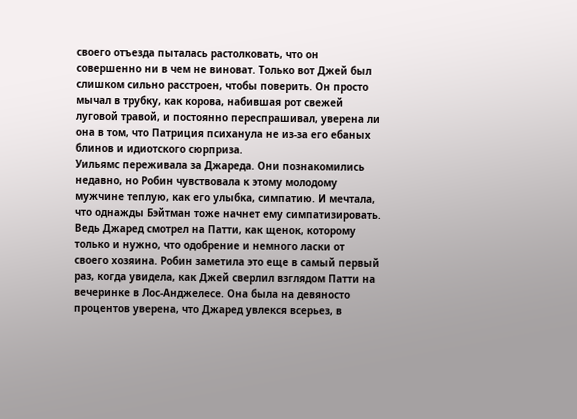своего отъезда пыталась растолковать, что он совершенно ни в чем не виноват. Только вот Джей был слишком сильно расстроен, чтобы поверить. Он просто мычал в трубку, как корова, набившая рот свежей луговой травой, и постоянно переспрашивал, уверена ли она в том, что Патриция психанула не из-за его ебаных блинов и идиотского сюрприза.
Уильямс переживала за Джареда. Они познакомились недавно, но Робин чувствовала к этому молодому мужчине теплую, как его улыбка, симпатию. И мечтала, что однажды Бэйтман тоже начнет ему симпатизировать. Ведь Джаред смотрел на Патти, как щенок, которому только и нужно, что одобрение и немного ласки от своего хозяина. Робин заметила это еще в самый первый раз, когда увидела, как Джей сверлил взглядом Патти на вечеринке в Лос-Анджелесе. Она была на девяносто процентов уверена, что Джаред увлекся всерьез, в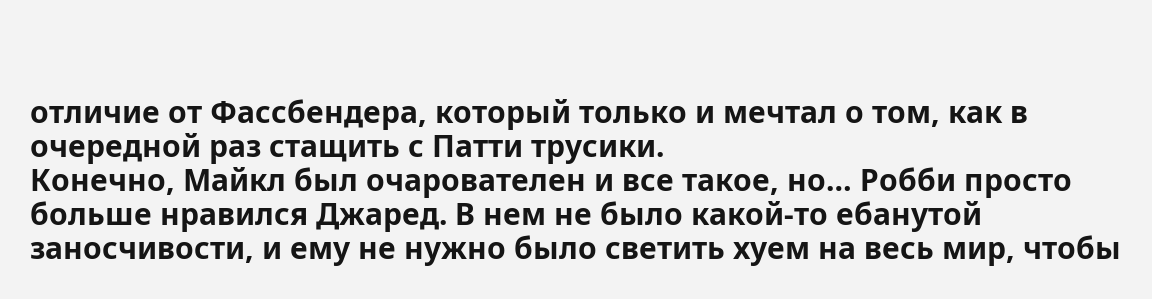отличие от Фассбендера, который только и мечтал о том, как в очередной раз стащить с Патти трусики.
Конечно, Майкл был очарователен и все такое, но… Робби просто больше нравился Джаред. В нем не было какой-то ебанутой заносчивости, и ему не нужно было светить хуем на весь мир, чтобы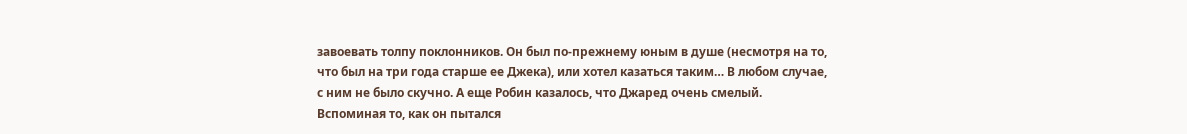завоевать толпу поклонников. Он был по-прежнему юным в душе (несмотря на то, что был на три года старше ее Джека), или хотел казаться таким… В любом случае, с ним не было скучно. А еще Робин казалось, что Джаред очень смелый. Вспоминая то, как он пытался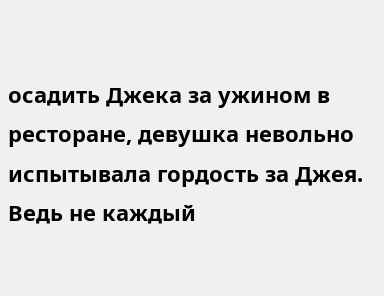осадить Джека за ужином в ресторане, девушка невольно испытывала гордость за Джея. Ведь не каждый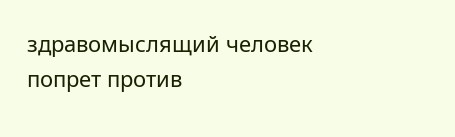здравомыслящий человек попрет против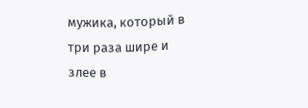мужика, который в три раза шире и злее в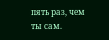пять раз, чем ты сам.